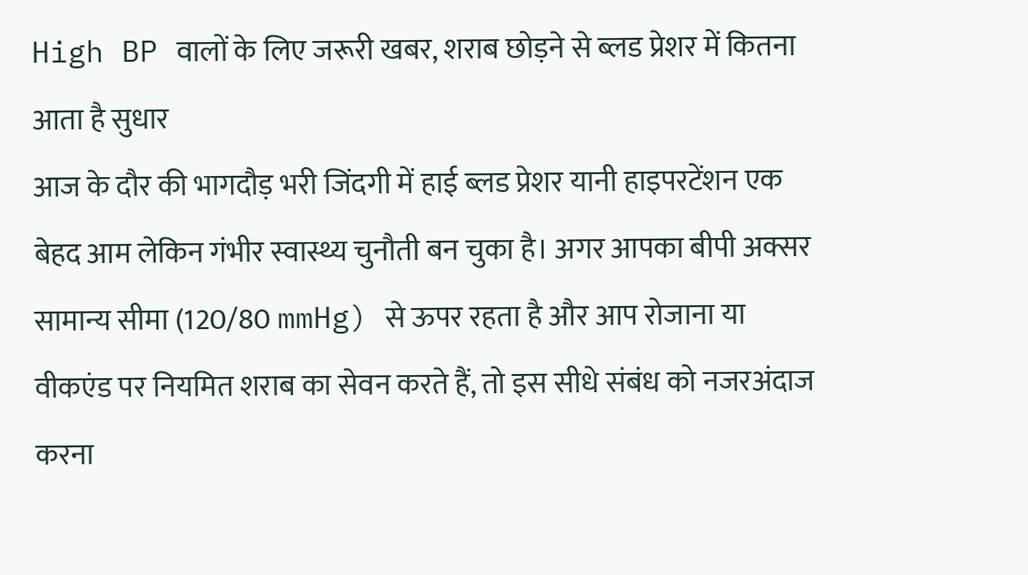High BP वालों के लिए जरूरी खबर, शराब छोड़ने से ब्लड प्रेशर में कितना आता है सुधार
आज के दौर की भागदौड़ भरी जिंदगी में हाई ब्लड प्रेशर यानी हाइपरटेंशन एक बेहद आम लेकिन गंभीर स्वास्थ्य चुनौती बन चुका है। अगर आपका बीपी अक्सर सामान्य सीमा (120/80 mmHg) से ऊपर रहता है और आप रोजाना या वीकएंड पर नियमित शराब का सेवन करते हैं, तो इस सीधे संबंध को नजरअंदाज करना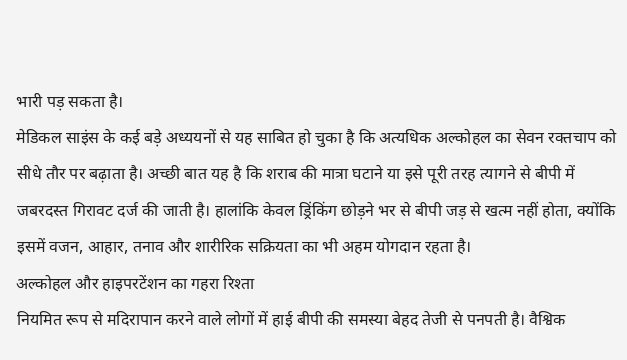भारी पड़ सकता है।
मेडिकल साइंस के कई बड़े अध्ययनों से यह साबित हो चुका है कि अत्यधिक अल्कोहल का सेवन रक्तचाप को सीधे तौर पर बढ़ाता है। अच्छी बात यह है कि शराब की मात्रा घटाने या इसे पूरी तरह त्यागने से बीपी में जबरदस्त गिरावट दर्ज की जाती है। हालांकि केवल ड्रिंकिंग छोड़ने भर से बीपी जड़ से खत्म नहीं होता, क्योंकि इसमें वजन, आहार, तनाव और शारीरिक सक्रियता का भी अहम योगदान रहता है।
अल्कोहल और हाइपरटेंशन का गहरा रिश्ता
नियमित रूप से मदिरापान करने वाले लोगों में हाई बीपी की समस्या बेहद तेजी से पनपती है। वैश्विक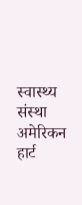स्वास्थ्य संस्था अमेरिकन हार्ट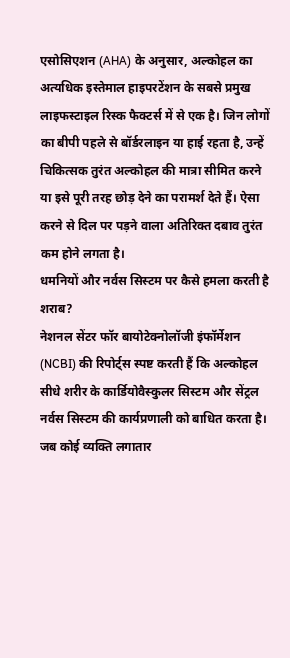एसोसिएशन (AHA) के अनुसार, अल्कोहल का अत्यधिक इस्तेमाल हाइपरटेंशन के सबसे प्रमुख लाइफस्टाइल रिस्क फैक्टर्स में से एक है। जिन लोगों का बीपी पहले से बॉर्डरलाइन या हाई रहता है, उन्हें चिकित्सक तुरंत अल्कोहल की मात्रा सीमित करने या इसे पूरी तरह छोड़ देने का परामर्श देते हैं। ऐसा करने से दिल पर पड़ने वाला अतिरिक्त दबाव तुरंत कम होने लगता है।
धमनियों और नर्वस सिस्टम पर कैसे हमला करती है शराब?
नेशनल सेंटर फॉर बायोटेक्नोलॉजी इंफॉर्मेशन (NCBI) की रिपोर्ट्स स्पष्ट करती हैं कि अल्कोहल सीधे शरीर के कार्डियोवैस्कुलर सिस्टम और सेंट्रल नर्वस सिस्टम की कार्यप्रणाली को बाधित करता है। जब कोई व्यक्ति लगातार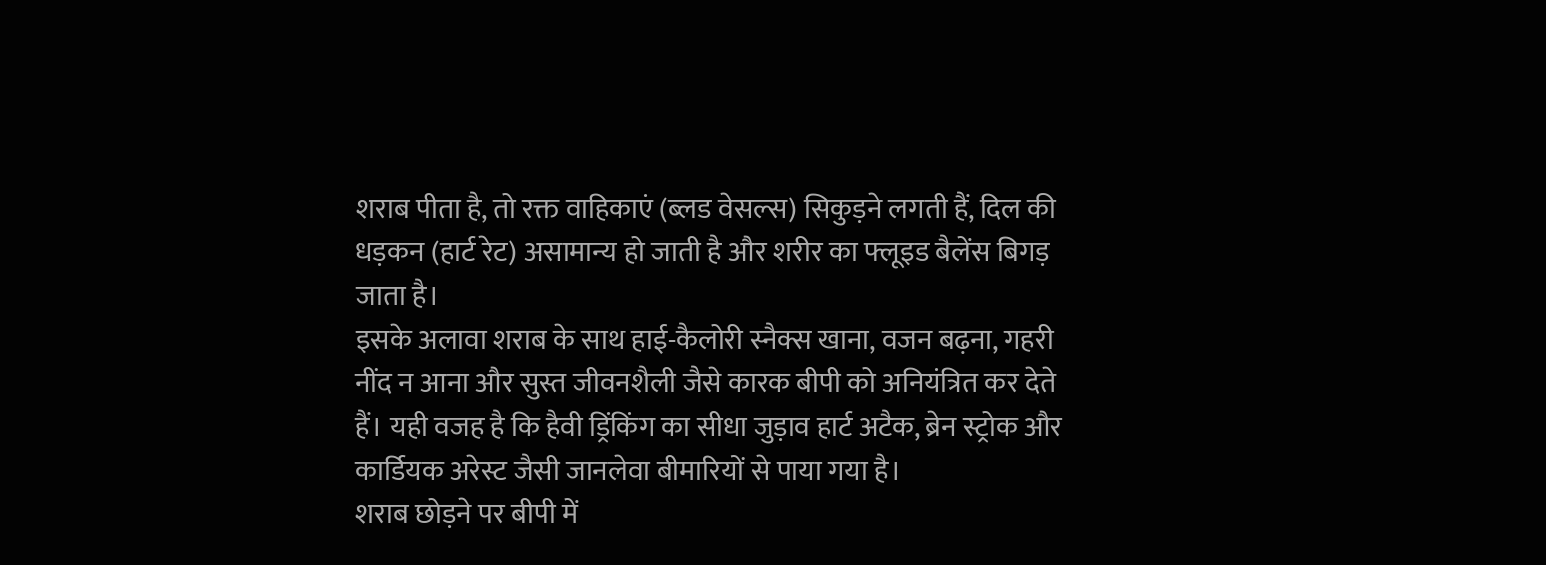शराब पीता है, तो रक्त वाहिकाएं (ब्लड वेसल्स) सिकुड़ने लगती हैं, दिल की धड़कन (हार्ट रेट) असामान्य हो जाती है और शरीर का फ्लूइड बैलेंस बिगड़ जाता है।
इसके अलावा शराब के साथ हाई-कैलोरी स्नैक्स खाना, वजन बढ़ना, गहरी नींद न आना और सुस्त जीवनशैली जैसे कारक बीपी को अनियंत्रित कर देते हैं। यही वजह है कि हैवी ड्रिंकिंग का सीधा जुड़ाव हार्ट अटैक, ब्रेन स्ट्रोक और कार्डियक अरेस्ट जैसी जानलेवा बीमारियों से पाया गया है।
शराब छोड़ने पर बीपी में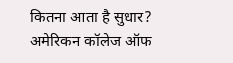कितना आता है सुधार?
अमेरिकन कॉलेज ऑफ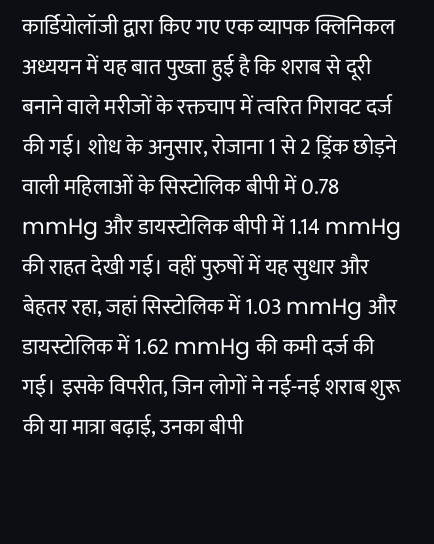कार्डियोलॉजी द्वारा किए गए एक व्यापक क्लिनिकल अध्ययन में यह बात पुख्ता हुई है कि शराब से दूरी बनाने वाले मरीजों के रक्तचाप में त्वरित गिरावट दर्ज की गई। शोध के अनुसार, रोजाना 1 से 2 ड्रिंक छोड़ने वाली महिलाओं के सिस्टोलिक बीपी में 0.78 mmHg और डायस्टोलिक बीपी में 1.14 mmHg की राहत देखी गई। वहीं पुरुषों में यह सुधार और बेहतर रहा, जहां सिस्टोलिक में 1.03 mmHg और डायस्टोलिक में 1.62 mmHg की कमी दर्ज की गई। इसके विपरीत, जिन लोगों ने नई-नई शराब शुरू की या मात्रा बढ़ाई, उनका बीपी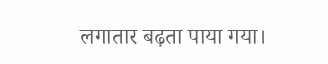लगातार बढ़ता पाया गया।